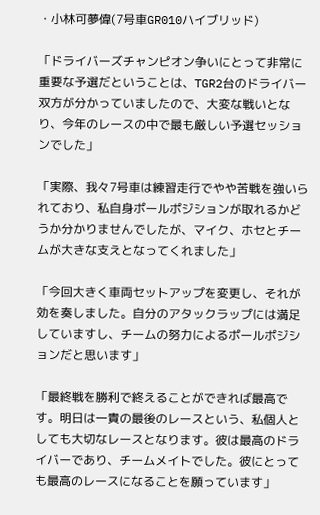・小林可夢偉(7号車GR010ハイブリッド)

「ドライバーズチャンピオン争いにとって非常に重要な予選だということは、TGR2台のドライバー双方が分かっていましたので、大変な戦いとなり、今年のレースの中で最も厳しい予選セッションでした」

「実際、我々7号車は練習走行でやや苦戦を強いられており、私自身ポールポジションが取れるかどうか分かりませんでしたが、マイク、ホセとチームが大きな支えとなってくれました」

「今回大きく車両セットアップを変更し、それが効を奏しました。自分のアタックラップには満足していますし、チームの努力によるポールポジションだと思います」

「最終戦を勝利で終えることができれば最高です。明日は一貴の最後のレースという、私個人としても大切なレースとなります。彼は最高のドライバーであり、チームメイトでした。彼にとっても最高のレースになることを願っています」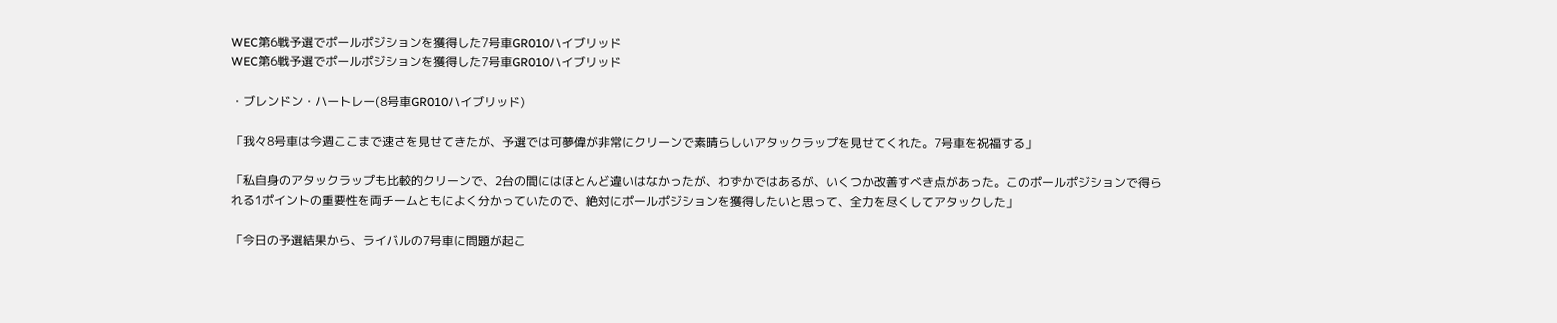WEC第6戦予選でポールポジションを獲得した7号車GR010ハイブリッド
WEC第6戦予選でポールポジションを獲得した7号車GR010ハイブリッド

・ブレンドン・ハートレー(8号車GR010ハイブリッド)

「我々8号車は今週ここまで速さを見せてきたが、予選では可夢偉が非常にクリーンで素晴らしいアタックラップを見せてくれた。7号車を祝福する」

「私自身のアタックラップも比較的クリーンで、2台の間にはほとんど違いはなかったが、わずかではあるが、いくつか改善すべき点があった。このポールポジションで得られる1ポイントの重要性を両チームともによく分かっていたので、絶対にポールポジションを獲得したいと思って、全力を尽くしてアタックした」

「今日の予選結果から、ライバルの7号車に問題が起こ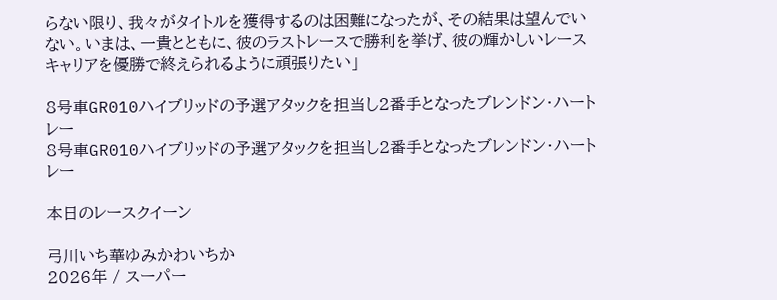らない限り、我々がタイトルを獲得するのは困難になったが、その結果は望んでいない。いまは、一貴とともに、彼のラストレースで勝利を挙げ、彼の輝かしいレースキャリアを優勝で終えられるように頑張りたい」

8号車GR010ハイブリッドの予選アタックを担当し2番手となったブレンドン・ハートレー
8号車GR010ハイブリッドの予選アタックを担当し2番手となったブレンドン・ハートレー

本日のレースクイーン

弓川いち華ゆみかわいちか
2026年 / スーパー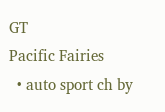GT
Pacific Fairies
  • auto sport ch by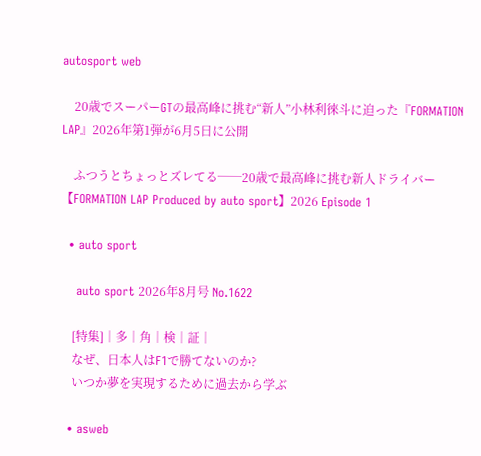autosport web

    20歳でスーパーGTの最高峰に挑む“新人”小林利徠斗に迫った『FORMATION LAP』2026年第1弾が6月5日に公開

    ふつうとちょっとズレてる──20歳で最高峰に挑む新人ドライバー【FORMATION LAP Produced by auto sport】2026 Episode 1

  • auto sport

    auto sport 2026年8月号 No.1622

    [特集]│多│角│検│証│
    なぜ、日本人はF1で勝てないのか?
    いつか夢を実現するために過去から学ぶ

  • asweb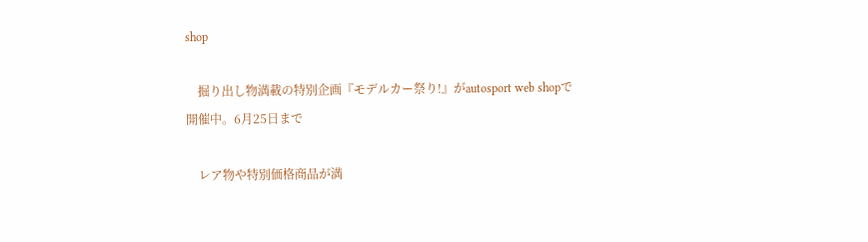shop

    掘り出し物満載の特別企画『モデルカー祭り!』がautosport web shopで開催中。6月25日まで

    レア物や特別価格商品が満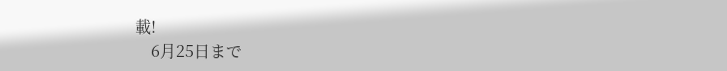載!
    6月25日まで